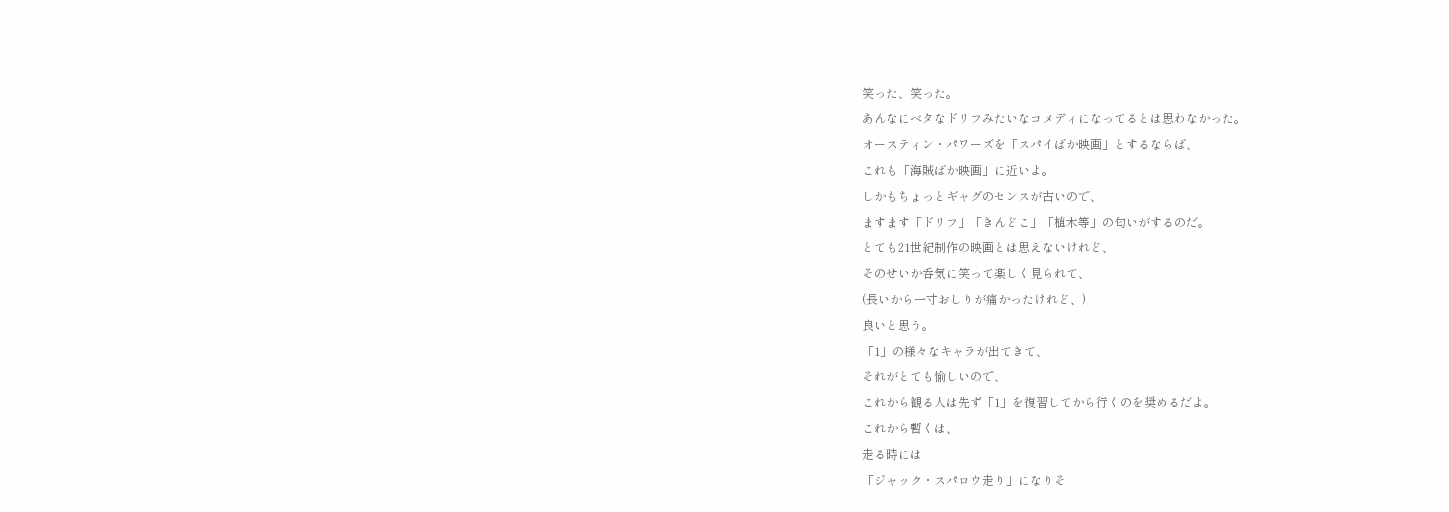笑った、笑った。
あんなにベタなドリフみたいなコメディになってるとは思わなかった。
オースティン・パワーズを「スパイばか映画」とするならば、
これも「海賊ばか映画」に近いよ。
しかもちょっとギャグのセンスが古いので、
ますます「ドリフ」「きんどこ」「植木等」の匂いがするのだ。
とても21世紀制作の映画とは思えないけれど、
そのせいか呑気に笑って楽しく見られて、
(長いから一寸おしりが痛かったけれど、)
良いと思う。
「1」の様々なキャラが出てきて、
それがとても愉しいので、
これから観る人は先ず「1」を復習してから行くのを奨めるだよ。
これから暫くは、
走る時には
「ジャック・スパロウ走り」になりそ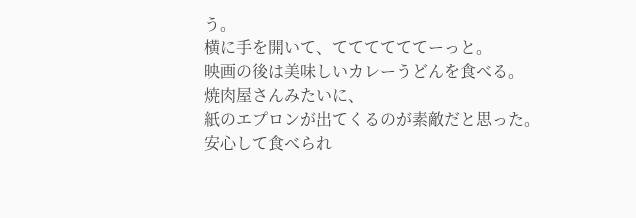う。
横に手を開いて、ててててててーっと。
映画の後は美味しいカレーうどんを食べる。
焼肉屋さんみたいに、
紙のエプロンが出てくるのが素敵だと思った。
安心して食べられ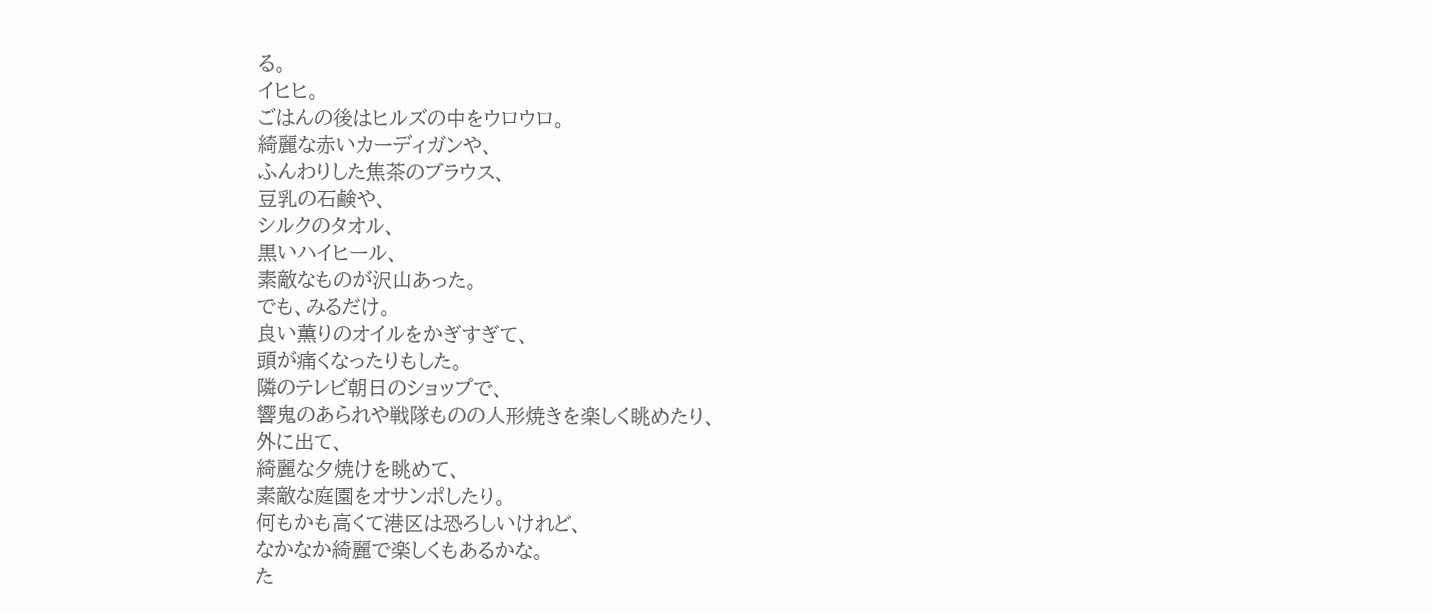る。
イヒヒ。
ごはんの後はヒルズの中をウロウロ。
綺麗な赤いカーディガンや、
ふんわりした焦茶のブラウス、
豆乳の石鹸や、
シルクのタオル、
黒いハイヒール、
素敵なものが沢山あった。
でも、みるだけ。
良い薫りのオイルをかぎすぎて、
頭が痛くなったりもした。
隣のテレビ朝日のショップで、
響鬼のあられや戦隊ものの人形焼きを楽しく眺めたり、
外に出て、
綺麗な夕焼けを眺めて、
素敵な庭園をオサンポしたり。
何もかも高くて港区は恐ろしいけれど、
なかなか綺麗で楽しくもあるかな。
た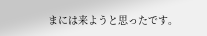まには来ようと思ったです。